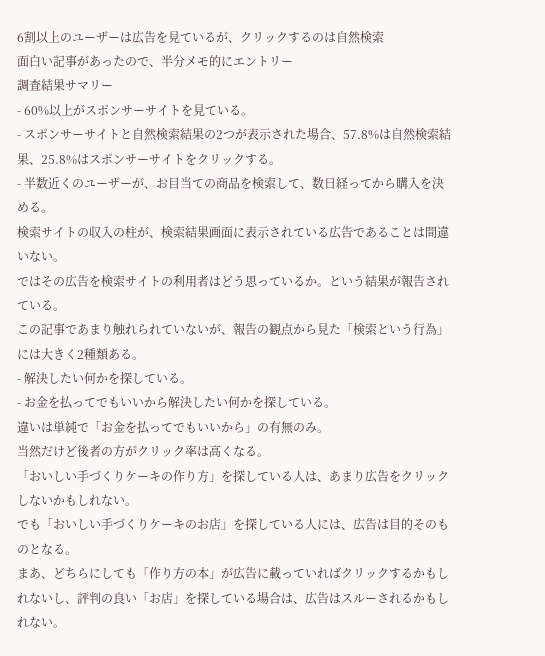6割以上のユーザーは広告を見ているが、クリックするのは自然検索
面白い記事があったので、半分メモ的にエントリー
調査結果サマリー
- 60%以上がスポンサーサイトを見ている。
- スポンサーサイトと自然検索結果の2つが表示された場合、57.8%は自然検索結果、25.8%はスポンサーサイトをクリックする。
- 半数近くのユーザーが、お目当ての商品を検索して、数日経ってから購入を決める。
検索サイトの収入の柱が、検索結果画面に表示されている広告であることは間違いない。
ではその広告を検索サイトの利用者はどう思っているか。という結果が報告されている。
この記事であまり触れられていないが、報告の観点から見た「検索という行為」には大きく2種類ある。
- 解決したい何かを探している。
- お金を払ってでもいいから解決したい何かを探している。
違いは単純で「お金を払ってでもいいから」の有無のみ。
当然だけど後者の方がクリック率は高くなる。
「おいしい手づくりケーキの作り方」を探している人は、あまり広告をクリックしないかもしれない。
でも「おいしい手づくりケーキのお店」を探している人には、広告は目的そのものとなる。
まあ、どちらにしても「作り方の本」が広告に載っていればクリックするかもしれないし、評判の良い「お店」を探している場合は、広告はスルーされるかもしれない。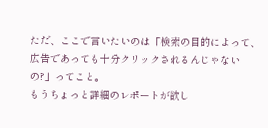ただ、ここで言いたいのは「検索の目的によって、広告であっても十分クリックされるんじゃないの?」ってこと。
もうちょっと詳細のレポートが欲し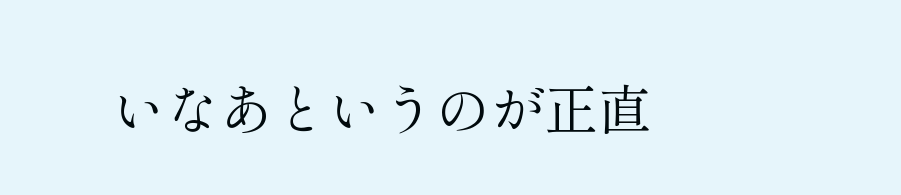いなあというのが正直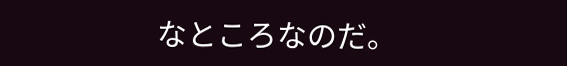なところなのだ。